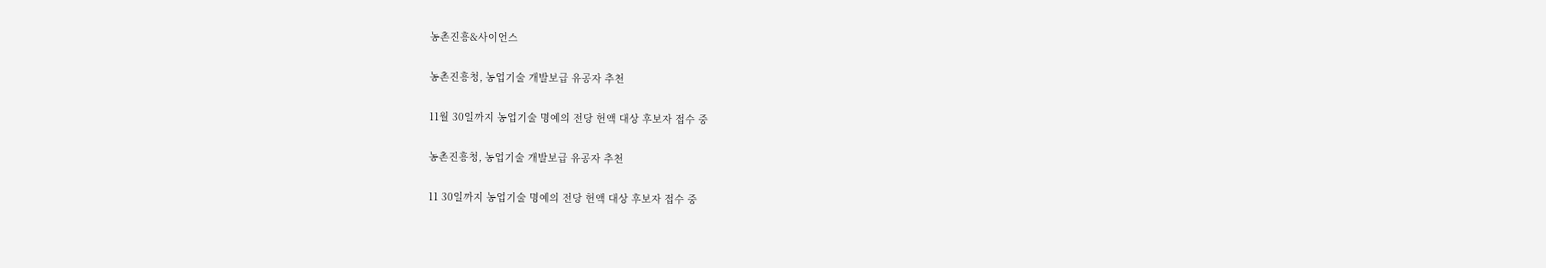농촌진흥&사이언스

농촌진흥청, 농업기술 개발보급 유공자 추천

11월 30일까지 농업기술 명예의 전당 헌액 대상 후보자 접수 중

농촌진흥청, 농업기술 개발보급 유공자 추천

11 30일까지 농업기술 명예의 전당 헌액 대상 후보자 접수 중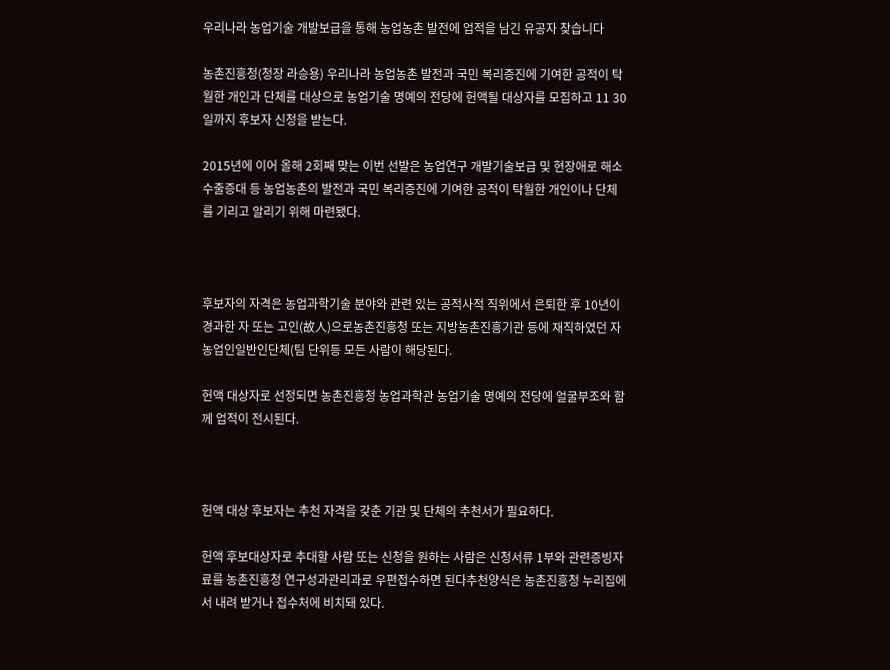우리나라 농업기술 개발보급을 통해 농업농촌 발전에 업적을 남긴 유공자 찾습니다

농촌진흥청(청장 라승용) 우리나라 농업농촌 발전과 국민 복리증진에 기여한 공적이 탁월한 개인과 단체를 대상으로 농업기술 명예의 전당에 헌액될 대상자를 모집하고 11 30일까지 후보자 신청을 받는다.

2015년에 이어 올해 2회째 맞는 이번 선발은 농업연구 개발기술보급 및 현장애로 해소수출증대 등 농업농촌의 발전과 국민 복리증진에 기여한 공적이 탁월한 개인이나 단체를 기리고 알리기 위해 마련됐다.



후보자의 자격은 농업과학기술 분야와 관련 있는 공적사적 직위에서 은퇴한 후 10년이 경과한 자 또는 고인(故人)으로농촌진흥청 또는 지방농촌진흥기관 등에 재직하였던 자농업인일반인단체(팀 단위등 모든 사람이 해당된다.

헌액 대상자로 선정되면 농촌진흥청 농업과학관 농업기술 명예의 전당에 얼굴부조와 함께 업적이 전시된다.



헌액 대상 후보자는 추천 자격을 갖춘 기관 및 단체의 추천서가 필요하다.

헌액 후보대상자로 추대할 사람 또는 신청을 원하는 사람은 신청서류 1부와 관련증빙자료를 농촌진흥청 연구성과관리과로 우편접수하면 된다추천양식은 농촌진흥청 누리집에서 내려 받거나 접수처에 비치돼 있다.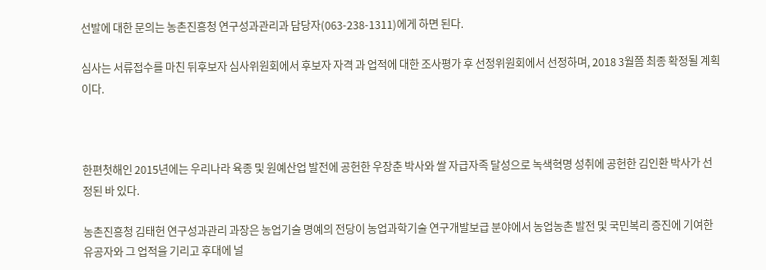선발에 대한 문의는 농촌진흥청 연구성과관리과 담당자(063-238-1311)에게 하면 된다.

심사는 서류접수를 마친 뒤후보자 심사위원회에서 후보자 자격 과 업적에 대한 조사평가 후 선정위원회에서 선정하며, 2018 3월쯤 최종 확정될 계획이다.



한편첫해인 2015년에는 우리나라 육종 및 원예산업 발전에 공헌한 우장춘 박사와 쌀 자급자족 달성으로 녹색혁명 성취에 공헌한 김인환 박사가 선정된 바 있다.

농촌진흥청 김태헌 연구성과관리 과장은 농업기술 명예의 전당이 농업과학기술 연구개발보급 분야에서 농업농촌 발전 및 국민복리 증진에 기여한 유공자와 그 업적을 기리고 후대에 널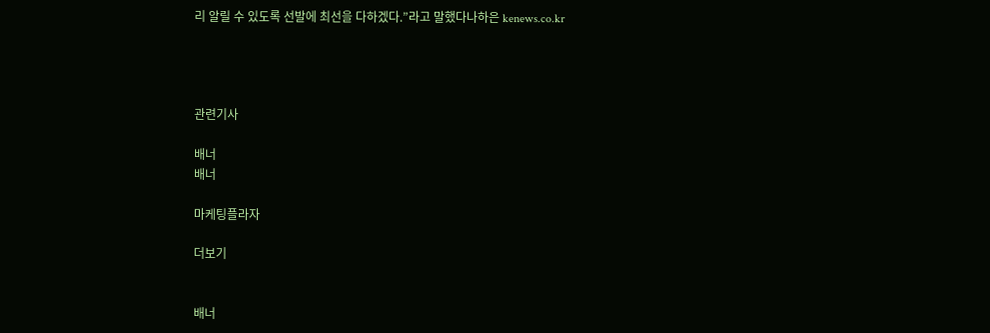리 알릴 수 있도록 선발에 최선을 다하겠다.”라고 말했다나하은 kenews.co.kr




관련기사

배너
배너

마케팅플라자

더보기


배너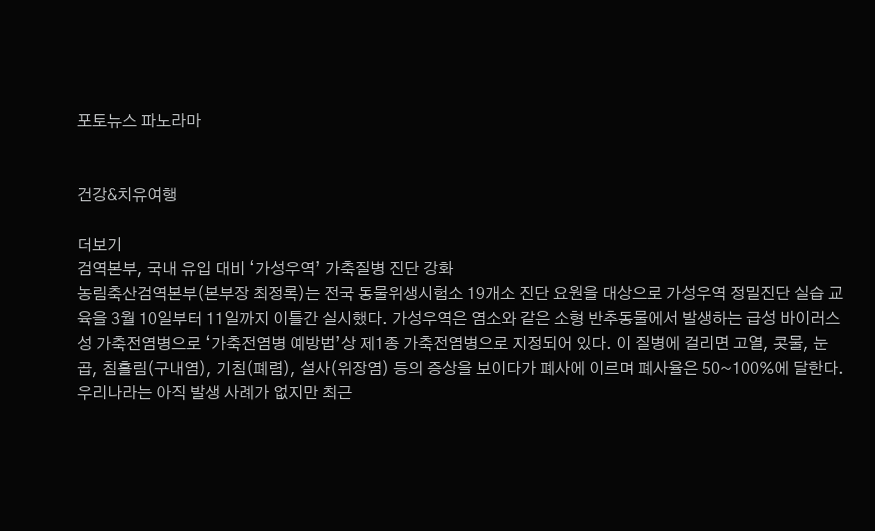포토뉴스 파노라마


건강&치유여행

더보기
검역본부, 국내 유입 대비 ‘가성우역’ 가축질병 진단 강화
농림축산검역본부(본부장 최정록)는 전국 동물위생시험소 19개소 진단 요원을 대상으로 가성우역 정밀진단 실습 교육을 3월 10일부터 11일까지 이틀간 실시했다. 가성우역은 염소와 같은 소형 반추동물에서 발생하는 급성 바이러스성 가축전염병으로 ‘가축전염병 예방법’상 제1종 가축전염병으로 지정되어 있다. 이 질병에 걸리면 고열, 콧물, 눈곱, 침흘림(구내염), 기침(폐렴), 설사(위장염) 등의 증상을 보이다가 폐사에 이르며 폐사율은 50~100%에 달한다. 우리나라는 아직 발생 사례가 없지만 최근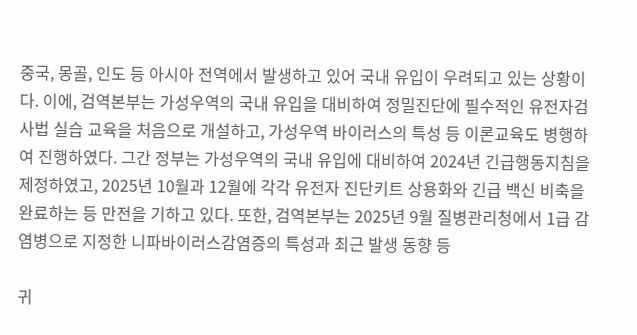중국, 몽골, 인도 등 아시아 전역에서 발생하고 있어 국내 유입이 우려되고 있는 상황이다. 이에, 검역본부는 가성우역의 국내 유입을 대비하여 정밀진단에 필수적인 유전자검사법 실습 교육을 처음으로 개설하고, 가성우역 바이러스의 특성 등 이론교육도 병행하여 진행하였다. 그간 정부는 가성우역의 국내 유입에 대비하여 2024년 긴급행동지침을 제정하였고, 2025년 10월과 12월에 각각 유전자 진단키트 상용화와 긴급 백신 비축을 완료하는 등 만전을 기하고 있다. 또한, 검역본부는 2025년 9월 질병관리청에서 1급 감염병으로 지정한 니파바이러스감염증의 특성과 최근 발생 동향 등

귀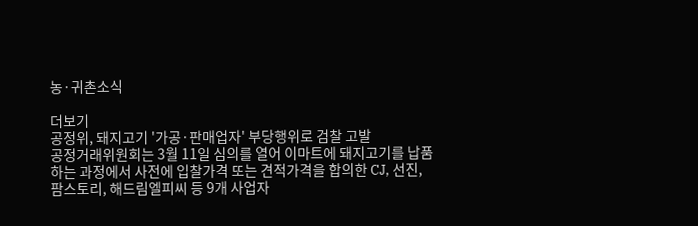농·귀촌소식

더보기
공정위, 돼지고기 '가공·판매업자' 부당행위로 검찰 고발
공정거래위원회는 3월 11일 심의를 열어 이마트에 돼지고기를 납품하는 과정에서 사전에 입찰가격 또는 견적가격을 합의한 CJ, 선진, 팜스토리, 해드림엘피씨 등 9개 사업자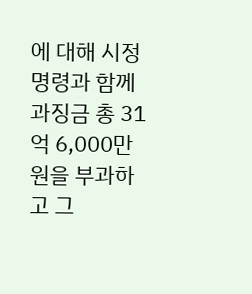에 대해 시정명령과 함께 과징금 총 31억 6,000만 원을 부과하고 그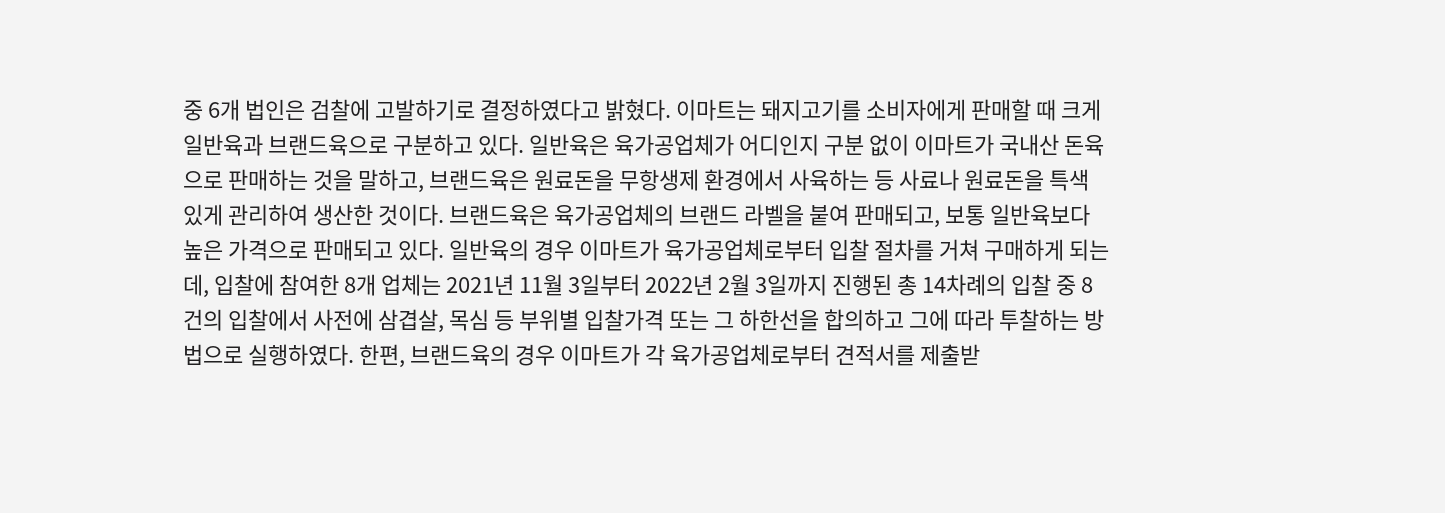중 6개 법인은 검찰에 고발하기로 결정하였다고 밝혔다. 이마트는 돼지고기를 소비자에게 판매할 때 크게 일반육과 브랜드육으로 구분하고 있다. 일반육은 육가공업체가 어디인지 구분 없이 이마트가 국내산 돈육으로 판매하는 것을 말하고, 브랜드육은 원료돈을 무항생제 환경에서 사육하는 등 사료나 원료돈을 특색 있게 관리하여 생산한 것이다. 브랜드육은 육가공업체의 브랜드 라벨을 붙여 판매되고, 보통 일반육보다 높은 가격으로 판매되고 있다. 일반육의 경우 이마트가 육가공업체로부터 입찰 절차를 거쳐 구매하게 되는데, 입찰에 참여한 8개 업체는 2021년 11월 3일부터 2022년 2월 3일까지 진행된 총 14차례의 입찰 중 8건의 입찰에서 사전에 삼겹살, 목심 등 부위별 입찰가격 또는 그 하한선을 합의하고 그에 따라 투찰하는 방법으로 실행하였다. 한편, 브랜드육의 경우 이마트가 각 육가공업체로부터 견적서를 제출받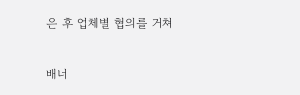은 후 업체별 협의를 거쳐

배너